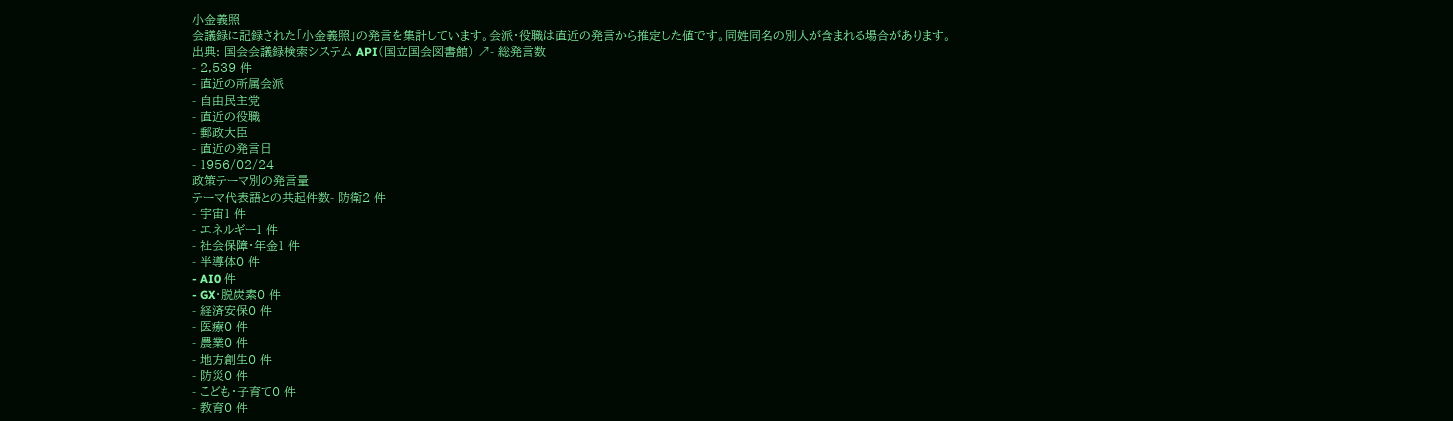小金義照
会議録に記録された「小金義照」の発言を集計しています。会派・役職は直近の発言から推定した値です。同姓同名の別人が含まれる場合があります。
出典: 国会会議録検索システム API(国立国会図書館) ↗- 総発言数
- 2,539 件
- 直近の所属会派
- 自由民主党
- 直近の役職
- 郵政大臣
- 直近の発言日
- 1956/02/24
政策テーマ別の発言量
テーマ代表語との共起件数- 防衛2 件
- 宇宙1 件
- エネルギー1 件
- 社会保障・年金1 件
- 半導体0 件
- AI0 件
- GX・脱炭素0 件
- 経済安保0 件
- 医療0 件
- 農業0 件
- 地方創生0 件
- 防災0 件
- こども・子育て0 件
- 教育0 件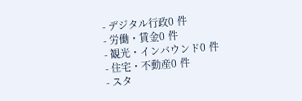- デジタル行政0 件
- 労働・賃金0 件
- 観光・インバウンド0 件
- 住宅・不動産0 件
- スタ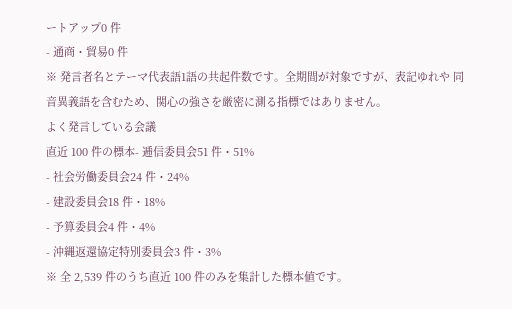ートアップ0 件
- 通商・貿易0 件
※ 発言者名とテーマ代表語1語の共起件数です。全期間が対象ですが、表記ゆれや 同音異義語を含むため、関心の強さを厳密に測る指標ではありません。
よく発言している会議
直近 100 件の標本- 逓信委員会51 件・51%
- 社会労働委員会24 件・24%
- 建設委員会18 件・18%
- 予算委員会4 件・4%
- 沖縄返還協定特別委員会3 件・3%
※ 全 2,539 件のうち直近 100 件のみを集計した標本値です。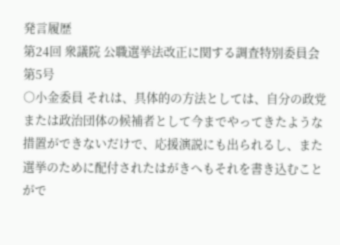発言履歴
第24回 衆議院 公職選挙法改正に関する調査特別委員会 第5号
○小金委員 それは、具体的の方法としては、自分の政党または政治団体の候補者として今までやってきたような措置ができないだけで、応援演説にも出られるし、また選挙のために配付されたはがきへもそれを書き込むことがで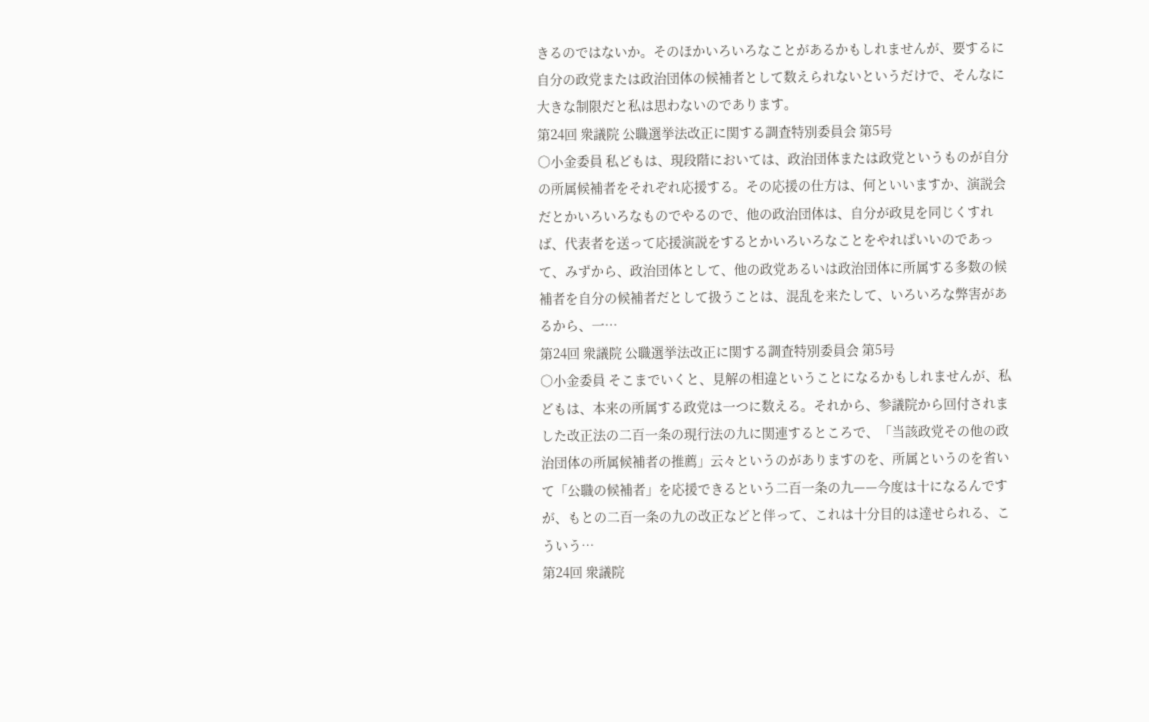きるのではないか。そのほかいろいろなことがあるかもしれませんが、要するに自分の政党または政治団体の候補者として数えられないというだけで、そんなに大きな制限だと私は思わないのであります。
第24回 衆議院 公職選挙法改正に関する調査特別委員会 第5号
○小金委員 私どもは、現段階においては、政治団体または政党というものが自分の所属候補者をそれぞれ応援する。その応援の仕方は、何といいますか、演説会だとかいろいろなものでやるので、他の政治団体は、自分が政見を同じくすれば、代表者を送って応援演説をするとかいろいろなことをやればいいのであって、みずから、政治団体として、他の政党あるいは政治団体に所属する多数の候補者を自分の候補者だとして扱うことは、混乱を来たして、いろいろな弊害があるから、一…
第24回 衆議院 公職選挙法改正に関する調査特別委員会 第5号
○小金委員 そこまでいくと、見解の相違ということになるかもしれませんが、私どもは、本来の所属する政党は一つに数える。それから、参議院から回付されました改正法の二百一条の現行法の九に関連するところで、「当該政党その他の政治団体の所属候補者の推薦」云々というのがありますのを、所属というのを省いて「公職の候補者」を応援できるという二百一条の九——今度は十になるんですが、もとの二百一条の九の改正などと伴って、これは十分目的は達せられる、こういう…
第24回 衆議院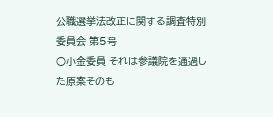公職選挙法改正に関する調査特別委員会 第5号
○小金委員 それは参議院を通過した原案そのも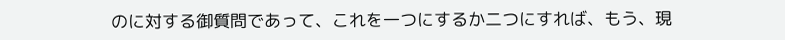のに対する御質問であって、これを一つにするか二つにすれば、もう、現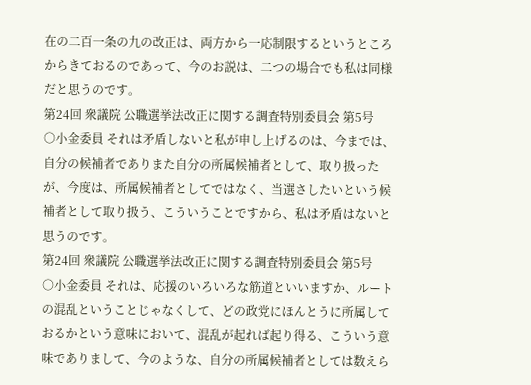在の二百一条の九の改正は、両方から一応制限するというところからきておるのであって、今のお説は、二つの場合でも私は同様だと思うのです。
第24回 衆議院 公職選挙法改正に関する調査特別委員会 第5号
○小金委員 それは矛盾しないと私が申し上げるのは、今までは、自分の候補者でありまた自分の所属候補者として、取り扱ったが、今度は、所属候補者としてではなく、当選さしたいという候補者として取り扱う、こういうことですから、私は矛盾はないと思うのです。
第24回 衆議院 公職選挙法改正に関する調査特別委員会 第5号
○小金委員 それは、応援のいろいろな筋道といいますか、ルートの混乱ということじゃなくして、どの政党にほんとうに所属しておるかという意味において、混乱が起れば起り得る、こういう意味でありまして、今のような、自分の所属候補者としては数えら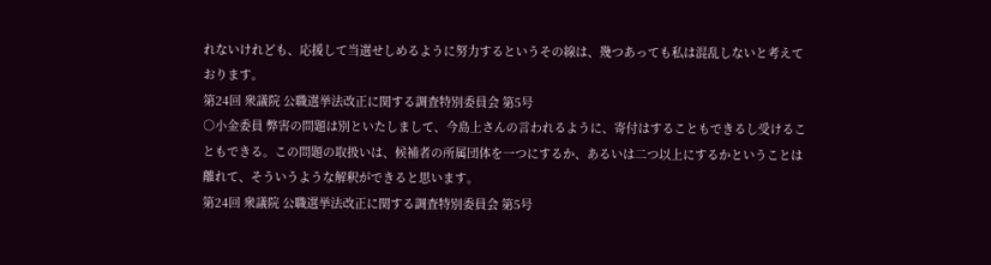れないけれども、応援して当選せしめるように努力するというその線は、幾つあっても私は混乱しないと考えております。
第24回 衆議院 公職選挙法改正に関する調査特別委員会 第5号
○小金委員 弊害の問題は別といたしまして、今島上さんの言われるように、寄付はすることもできるし受けることもできる。この問題の取扱いは、候補者の所属団体を一つにするか、あるいは二つ以上にするかということは離れて、そういうような解釈ができると思います。
第24回 衆議院 公職選挙法改正に関する調査特別委員会 第5号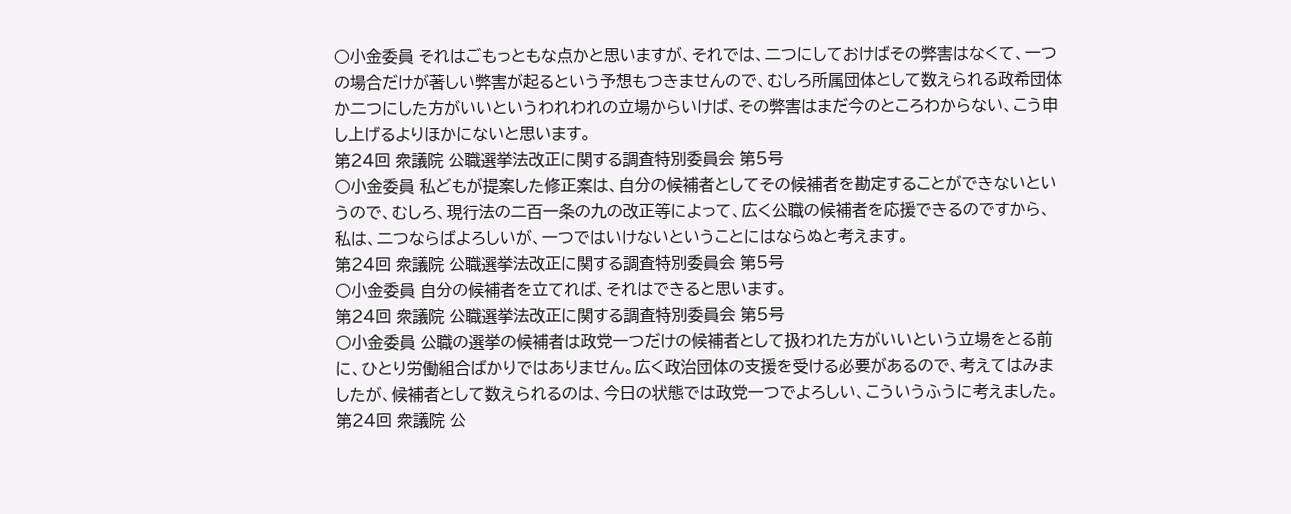○小金委員 それはごもっともな点かと思いますが、それでは、二つにしておけばその弊害はなくて、一つの場合だけが著しい弊害が起るという予想もつきませんので、むしろ所属団体として数えられる政希団体か二つにした方がいいというわれわれの立場からいけば、その弊害はまだ今のところわからない、こう申し上げるよりほかにないと思います。
第24回 衆議院 公職選挙法改正に関する調査特別委員会 第5号
○小金委員 私どもが提案した修正案は、自分の候補者としてその候補者を勘定することができないというので、むしろ、現行法の二百一条の九の改正等によって、広く公職の候補者を応援できるのですから、私は、二つならばよろしいが、一つではいけないということにはならぬと考えます。
第24回 衆議院 公職選挙法改正に関する調査特別委員会 第5号
○小金委員 自分の候補者を立てれば、それはできると思います。
第24回 衆議院 公職選挙法改正に関する調査特別委員会 第5号
○小金委員 公職の選挙の候補者は政党一つだけの候補者として扱われた方がいいという立場をとる前に、ひとり労働組合ばかりではありません。広く政治団体の支援を受ける必要があるので、考えてはみましたが、候補者として数えられるのは、今日の状態では政党一つでよろしい、こういうふうに考えました。
第24回 衆議院 公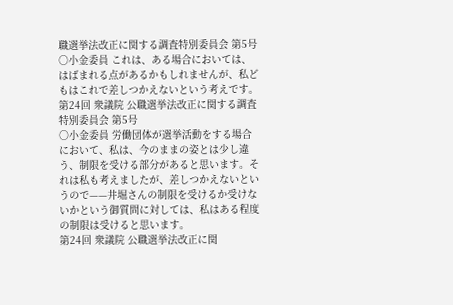職選挙法改正に関する調査特別委員会 第5号
○小金委員 これは、ある場合においては、はばまれる点があるかもしれませんが、私どもはこれで差しつかえないという考えです。
第24回 衆議院 公職選挙法改正に関する調査特別委員会 第5号
○小金委員 労働団体が選挙活動をする場合において、私は、今のままの姿とは少し違う、制限を受ける部分があると思います。それは私も考えましたが、差しつかえないというので——井堀さんの制限を受けるか受けないかという御質問に対しては、私はある程度の制限は受けると思います。
第24回 衆議院 公職選挙法改正に関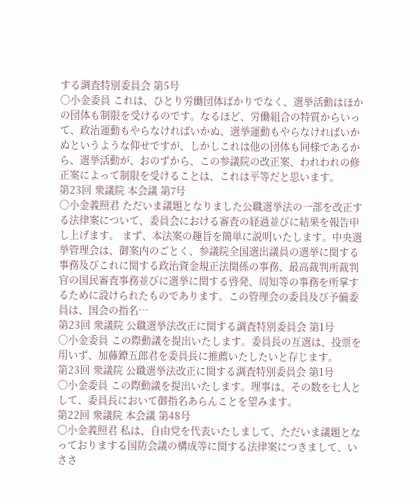する調査特別委員会 第5号
○小金委員 これは、ひとり労働団体ばかりでなく、選挙活動はほかの団体も制限を受けるのです。なるほど、労働組合の特質からいって、政治運動もやらなければいかぬ、選挙運動もやらなければいかぬというような仰せですが、しかしこれは他の団体も同様であるから、選挙活動が、おのずから、この参議院の改正案、われわれの修正案によって制限を受けることは、これは平等だと思います。
第23回 衆議院 本会議 第7号
○小金義照君 ただいま議題となりました公職選挙法の一部を改正する法律案について、委員会における審査の経過並びに結果を報告申し上げます。 まず、本法案の趣旨を簡単に説明いたします。中央選挙管理会は、御案内のごとく、参議院全国選出議員の選挙に関する事務及びこれに関する政治資金規正法関係の事務、最高裁判所裁判官の国民審査事務並びに選挙に関する啓発、周知等の事務を所掌するために設けられたものであります。この管理会の委員及び予備委員は、国会の指名…
第23回 衆議院 公職選挙法改正に関する調査特別委員会 第1号
○小金委員 この際動議を提出いたします。委員長の互選は、投票を用いず、加藤鐐五郎君を委員長に推薦いたしたいと存じます。
第23回 衆議院 公職選挙法改正に関する調査特別委員会 第1号
○小金委員 この際動議を提出いたします。理事は、その数を七人として、委員長において御指名あらんことを望みます。
第22回 衆議院 本会議 第48号
○小金義照君 私は、自由党を代表いたしまして、ただいま議題となっておりまする国防会議の構成等に関する法律案につきまして、いささ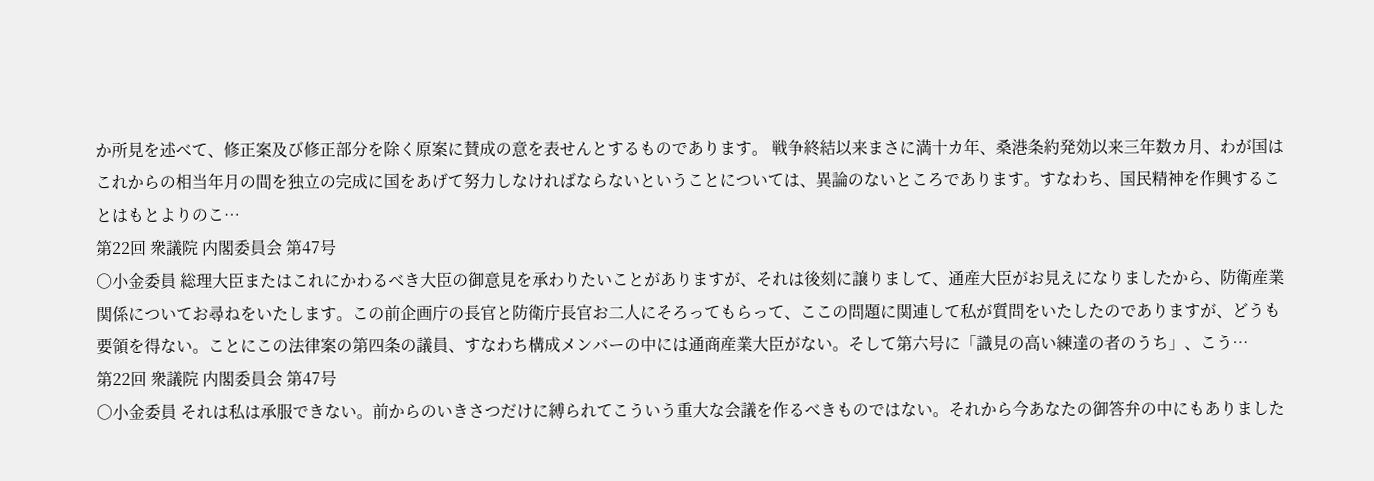か所見を述べて、修正案及び修正部分を除く原案に賛成の意を表せんとするものであります。 戦争終結以来まさに満十カ年、桑港条約発効以来三年数カ月、わが国はこれからの相当年月の間を独立の完成に国をあげて努力しなければならないということについては、異論のないところであります。すなわち、国民精神を作興することはもとよりのこ…
第22回 衆議院 内閣委員会 第47号
○小金委員 総理大臣またはこれにかわるべき大臣の御意見を承わりたいことがありますが、それは後刻に譲りまして、通産大臣がお見えになりましたから、防衛産業関係についてお尋ねをいたします。この前企画庁の長官と防衛庁長官お二人にそろってもらって、ここの問題に関連して私が質問をいたしたのでありますが、どうも要領を得ない。ことにこの法律案の第四条の議員、すなわち構成メンバーの中には通商産業大臣がない。そして第六号に「識見の高い練達の者のうち」、こう…
第22回 衆議院 内閣委員会 第47号
○小金委員 それは私は承服できない。前からのいきさつだけに縛られてこういう重大な会議を作るべきものではない。それから今あなたの御答弁の中にもありました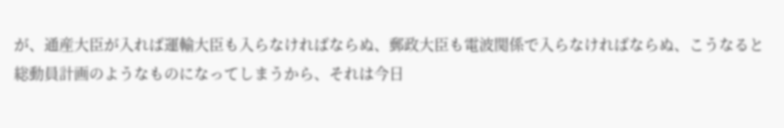が、通産大臣が入れば運輸大臣も入らなければならぬ、郵政大臣も電波関係で入らなければならぬ、こうなると総動員計画のようなものになってしまうから、それは今日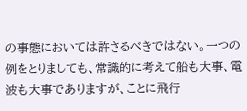の事態においては許さるべきではない。一つの例をとりましても、常識的に考えて船も大事、電波も大事でありますが、ことに飛行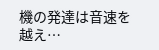機の発達は音速を越え…